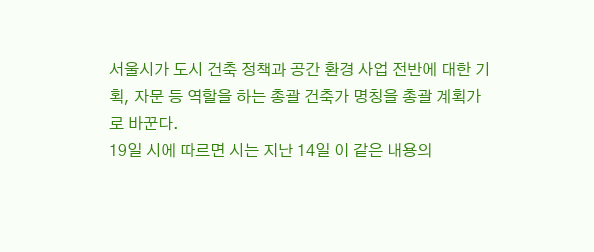서울시가 도시 건축 정책과 공간 환경 사업 전반에 대한 기획, 자문 등 역할을 하는 총괄 건축가 명칭을 총괄 계획가로 바꾼다.
19일 시에 따르면 시는 지난 14일 이 같은 내용의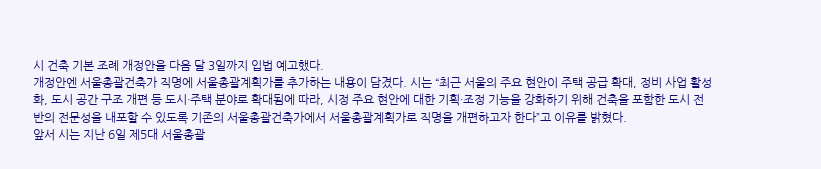시 건축 기본 조례 개정안을 다음 달 3일까지 입법 예고했다.
개정안엔 서울총괄건축가 직명에 서울총괄계획가를 추가하는 내용이 담겼다. 시는 “최근 서울의 주요 현안이 주택 공급 확대, 정비 사업 활성화, 도시 공간 구조 개편 등 도시·주택 분야로 확대됨에 따라, 시정 주요 현안에 대한 기획·조정 기능을 강화하기 위해 건축을 포함한 도시 전반의 전문성을 내포할 수 있도록 기존의 서울총괄건축가에서 서울총괄계획가로 직명을 개편하고자 한다”고 이유를 밝혔다.
앞서 시는 지난 6일 제5대 서울총괄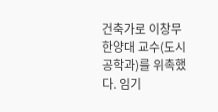건축가로 이창무 한양대 교수(도시공학과)를 위촉했다. 임기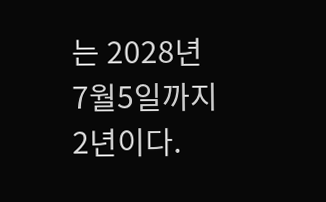는 2028년 7월5일까지 2년이다.